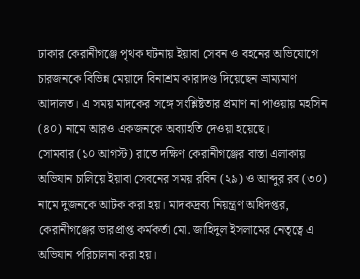ঢাকার কেরানীগঞ্জে পৃথক ঘটনায় ইয়াবা সেবন ও বহনের অভিযোগে চারজনকে বিভিন্ন মেয়াদে বিনাশ্রম কারাদণ্ড দিয়েছেন ভ্রাম্যমাণ আদালত। এ সময় মাদকের সঙ্গে সংশ্লিষ্টতার প্রমাণ না পাওয়ায় মহসিন (৪০) নামে আরও একজনকে অব্যাহতি দেওয়া হয়েছে।
সোমবার (১০ আগস্ট) রাতে দক্ষিণ কেরানীগঞ্জের বাস্তা এলাকায় অভিযান চালিয়ে ইয়াবা সেবনের সময় রবিন (২৯) ও আব্দুর রব (৩০) নামে দুজনকে আটক করা হয়। মাদকদ্রব্য নিয়ন্ত্রণ অধিদপ্তর, কেরানীগঞ্জের ভারপ্রাপ্ত কর্মকর্তা মো. জাহিদুল ইসলামের নেতৃত্বে এ অভিযান পরিচালনা করা হয়।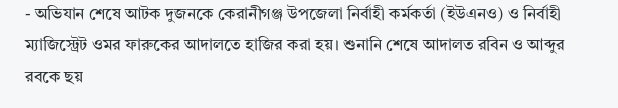- অভিযান শেষে আটক দুজনকে কেরানীগঞ্জ উপজেলা নির্বাহী কর্মকর্তা (ইউএনও) ও নির্বাহী ম্যাজিস্ট্রেট ওমর ফারুকের আদালতে হাজির করা হয়। শুনানি শেষে আদালত রবিন ও আব্দুর রবকে ছয়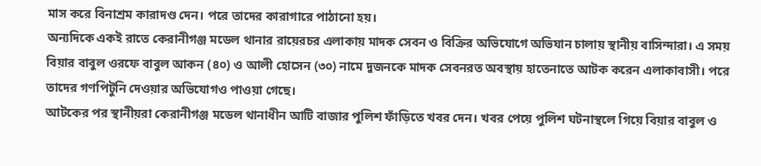মাস করে বিনাশ্রম কারাদণ্ড দেন। পরে তাদের কারাগারে পাঠানো হয়।
অন্যদিকে একই রাতে কেরানীগঞ্জ মডেল থানার রায়েরচর এলাকায় মাদক সেবন ও বিক্রির অভিযোগে অভিযান চালায় স্থানীয় বাসিন্দারা। এ সময় বিয়ার বাবুল ওরফে বাবুল আকন (৪০) ও আলী হোসেন (৩০) নামে দুজনকে মাদক সেবনরত অবস্থায় হাতেনাতে আটক করেন এলাকাবাসী। পরে তাদের গণপিটুনি দেওয়ার অভিযোগও পাওয়া গেছে।
আটকের পর স্থানীয়রা কেরানীগঞ্জ মডেল থানাধীন আটি বাজার পুলিশ ফাঁড়িতে খবর দেন। খবর পেয়ে পুলিশ ঘটনাস্থলে গিয়ে বিয়ার বাবুল ও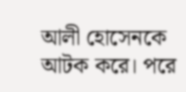আলী হোসেনকে আটক করে। পরে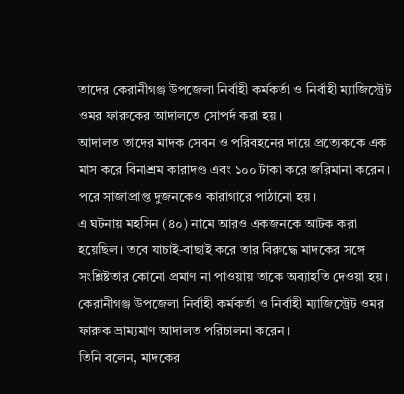তাদের কেরানীগঞ্জ উপজেলা নির্বাহী কর্মকর্তা ও নির্বাহী ম্যাজিস্ট্রেট ওমর ফারুকের আদালতে সোপর্দ করা হয়।
আদালত তাদের মাদক সেবন ও পরিবহনের দায়ে প্রত্যেককে এক মাস করে বিনাশ্রম কারাদণ্ড এবং ১০০ টাকা করে জরিমানা করেন। পরে সাজাপ্রাপ্ত দুজনকেও কারাগারে পাঠানো হয়।
এ ঘটনায় মহসিন (৪০) নামে আরও একজনকে আটক করা হয়েছিল। তবে যাচাই-বাছাই করে তার বিরুদ্ধে মাদকের সঙ্গে সংশ্লিষ্টতার কোনো প্রমাণ না পাওয়ায় তাকে অব্যাহতি দেওয়া হয়।
কেরানীগঞ্জ উপজেলা নির্বাহী কর্মকর্তা ও নির্বাহী ম্যাজিস্ট্রেট ওমর ফারুক ভ্রাম্যমাণ আদালত পরিচালনা করেন।
তিনি বলেন, মাদকের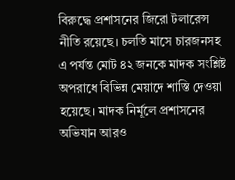বিরুদ্ধে প্রশাসনের জিরো টলারেন্স নীতি রয়েছে। চলতি মাসে চারজনসহ এ পর্যন্ত মোট ৪২ জনকে মাদক সংশ্লিষ্ট অপরাধে বিভিন্ন মেয়াদে শাস্তি দেওয়া হয়েছে। মাদক নির্মূলে প্রশাসনের অভিযান আরও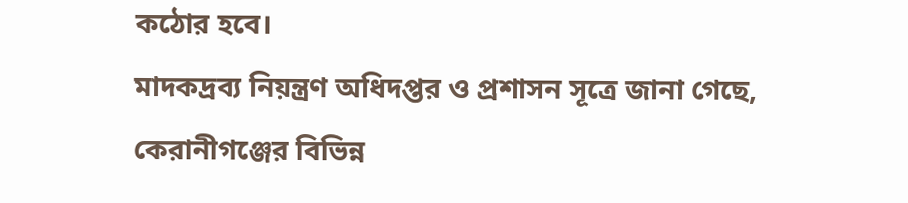কঠোর হবে।
মাদকদ্রব্য নিয়ন্ত্রণ অধিদপ্তর ও প্রশাসন সূত্রে জানা গেছে, কেরানীগঞ্জের বিভিন্ন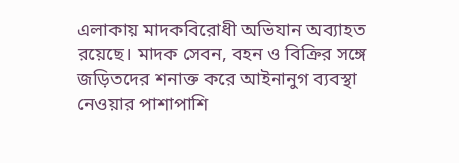এলাকায় মাদকবিরোধী অভিযান অব্যাহত রয়েছে। মাদক সেবন, বহন ও বিক্রির সঙ্গে জড়িতদের শনাক্ত করে আইনানুগ ব্যবস্থা নেওয়ার পাশাপাশি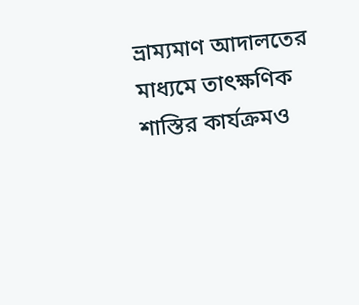ভ্রাম্যমাণ আদালতের মাধ্যমে তাৎক্ষণিক শাস্তির কার্যক্রমও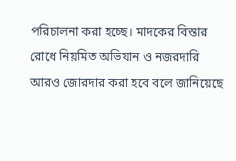পরিচালনা করা হচ্ছে। মাদকের বিস্তার রোধে নিয়মিত অভিযান ও নজরদারি আরও জোরদার করা হবে বলে জানিয়েছে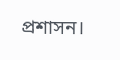প্রশাসন।